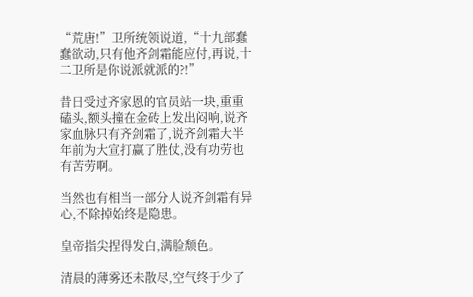“荒唐!”卫所统领说道,“十九部蠢蠢欲动,只有他齐剑霜能应付,再说,十二卫所是你说派就派的?!”

昔日受过齐家恩的官员站一块,重重磕头,额头撞在金砖上发出闷响,说齐家血脉只有齐剑霜了,说齐剑霜大半年前为大宣打赢了胜仗,没有功劳也有苦劳啊。

当然也有相当一部分人说齐剑霜有异心,不除掉始终是隐患。

皇帝指尖捏得发白,满脸颓色。

清晨的薄雾还未散尽,空气终于少了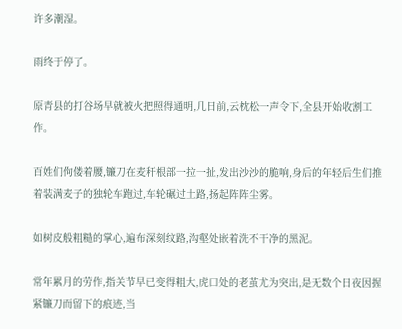许多潮湿。

雨终于停了。

原青县的打谷场早就被火把照得通明,几日前,云枕松一声令下,全县开始收割工作。

百姓们佝偻着腰,镰刀在麦秆根部一拉一扯,发出沙沙的脆响,身后的年轻后生们推着装满麦子的独轮车跑过,车轮碾过土路,扬起阵阵尘雾。

如树皮般粗糙的掌心,遍布深刻纹路,沟壑处嵌着洗不干净的黑泥。

常年累月的劳作,指关节早已变得粗大,虎口处的老茧尤为突出,是无数个日夜因握紧镰刀而留下的痕迹,当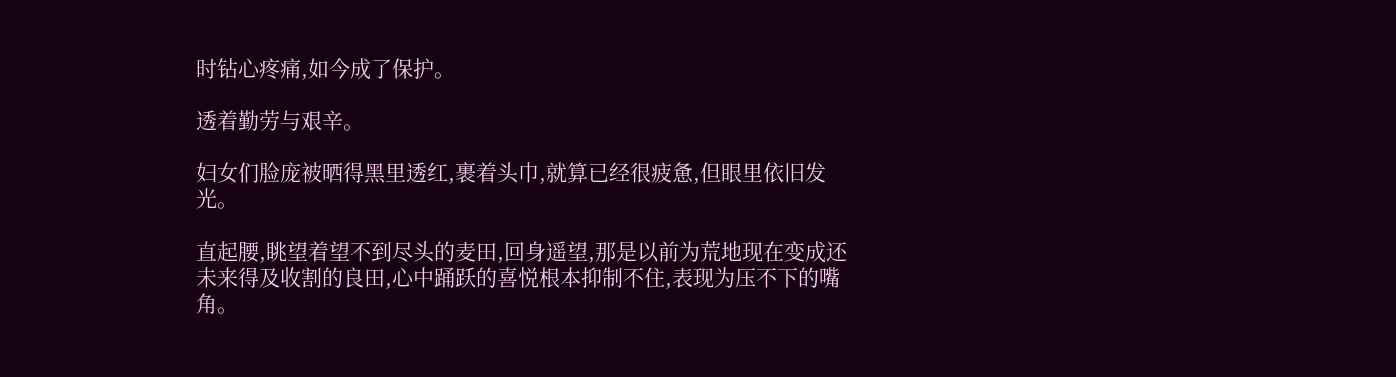时钻心疼痛,如今成了保护。

透着勤劳与艰辛。

妇女们脸庞被晒得黑里透红,裹着头巾,就算已经很疲惫,但眼里依旧发光。

直起腰,眺望着望不到尽头的麦田,回身遥望,那是以前为荒地现在变成还未来得及收割的良田,心中踊跃的喜悦根本抑制不住,表现为压不下的嘴角。